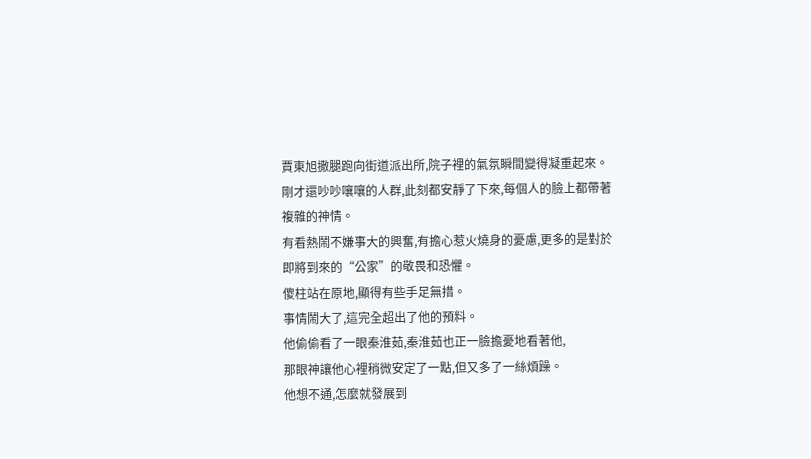賈東旭撒腿跑向街道派出所,院子裡的氣氛瞬間變得凝重起來。
剛才還吵吵嚷嚷的人群,此刻都安靜了下來,每個人的臉上都帶著複雜的神情。
有看熱鬧不嫌事大的興奮,有擔心惹火燒身的憂慮,更多的是對於即將到來的“公家”的敬畏和恐懼。
傻柱站在原地,顯得有些手足無措。
事情鬧大了,這完全超出了他的預料。
他偷偷看了一眼秦淮茹,秦淮茹也正一臉擔憂地看著他,
那眼神讓他心裡稍微安定了一點,但又多了一絲煩躁。
他想不通,怎麼就發展到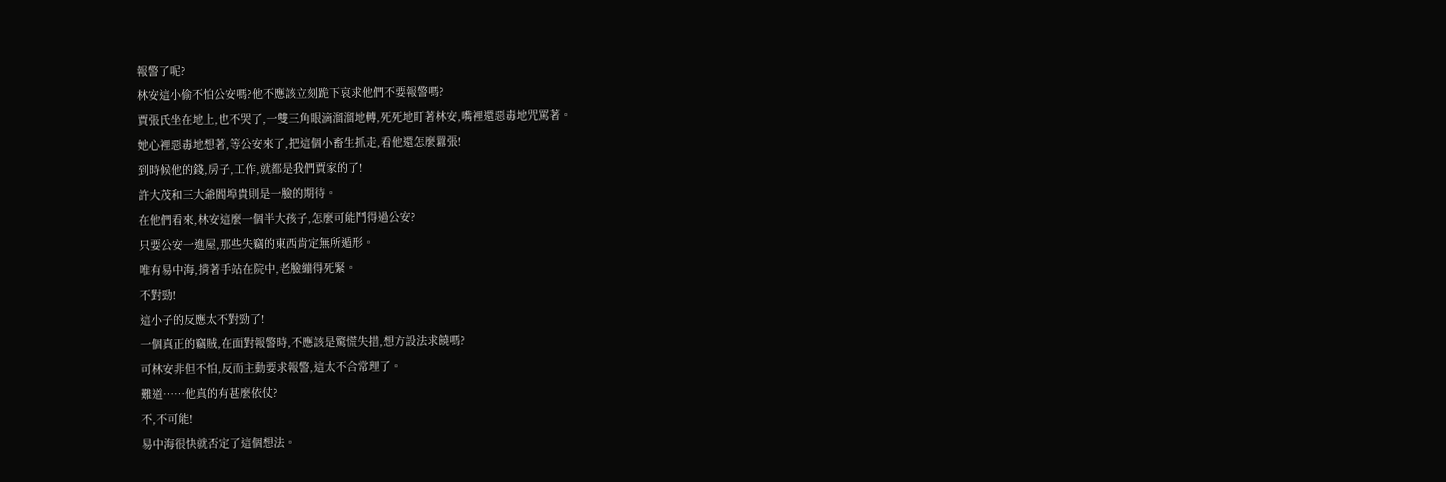報警了呢?
林安這小偷不怕公安嗎?他不應該立刻跪下哀求他們不要報警嗎?
賈張氏坐在地上,也不哭了,一雙三角眼滴溜溜地轉,死死地盯著林安,嘴裡還惡毒地咒罵著。
她心裡惡毒地想著,等公安來了,把這個小畜生抓走,看他還怎麼囂張!
到時候他的錢,房子,工作,就都是我們賈家的了!
許大茂和三大爺閻埠貴則是一臉的期待。
在他們看來,林安這麼一個半大孩子,怎麼可能鬥得過公安?
只要公安一進屋,那些失竊的東西肯定無所遁形。
唯有易中海,揹著手站在院中,老臉繃得死緊。
不對勁!
這小子的反應太不對勁了!
一個真正的竊賊,在面對報警時,不應該是驚慌失措,想方設法求饒嗎?
可林安非但不怕,反而主動要求報警,這太不合常理了。
難道……他真的有甚麼依仗?
不,不可能!
易中海很快就否定了這個想法。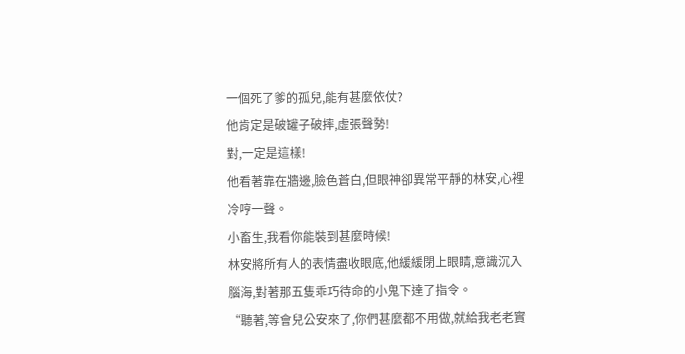一個死了爹的孤兒,能有甚麼依仗?
他肯定是破罐子破摔,虛張聲勢!
對,一定是這樣!
他看著靠在牆邊,臉色蒼白,但眼神卻異常平靜的林安,心裡冷哼一聲。
小畜生,我看你能裝到甚麼時候!
林安將所有人的表情盡收眼底,他緩緩閉上眼睛,意識沉入腦海,對著那五隻乖巧待命的小鬼下達了指令。
“聽著,等會兒公安來了,你們甚麼都不用做,就給我老老實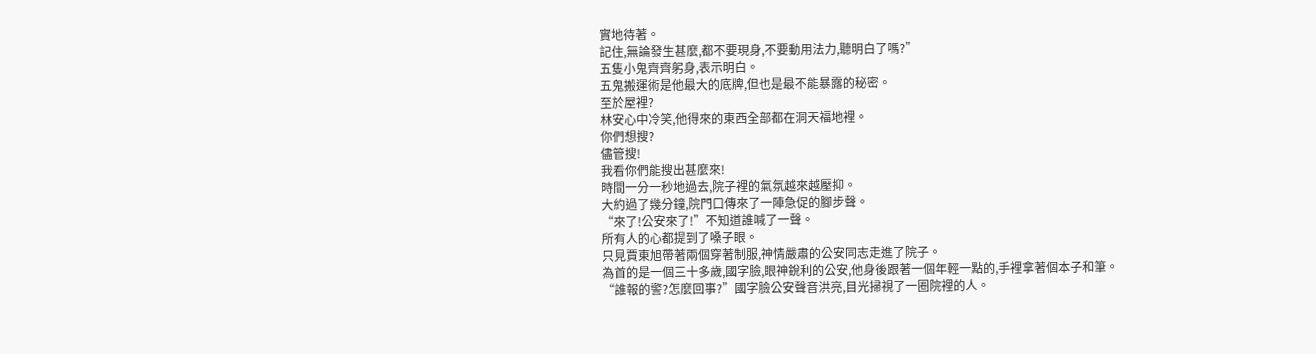實地待著。
記住,無論發生甚麼,都不要現身,不要動用法力,聽明白了嗎?”
五隻小鬼齊齊躬身,表示明白。
五鬼搬運術是他最大的底牌,但也是最不能暴露的秘密。
至於屋裡?
林安心中冷笑,他得來的東西全部都在洞天福地裡。
你們想搜?
儘管搜!
我看你們能搜出甚麼來!
時間一分一秒地過去,院子裡的氣氛越來越壓抑。
大約過了幾分鐘,院門口傳來了一陣急促的腳步聲。
“來了!公安來了!”不知道誰喊了一聲。
所有人的心都提到了嗓子眼。
只見賈東旭帶著兩個穿著制服,神情嚴肅的公安同志走進了院子。
為首的是一個三十多歲,國字臉,眼神銳利的公安,他身後跟著一個年輕一點的,手裡拿著個本子和筆。
“誰報的警?怎麼回事?”國字臉公安聲音洪亮,目光掃視了一圈院裡的人。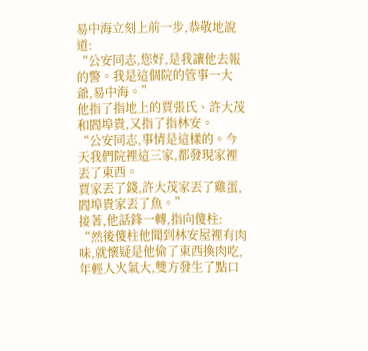易中海立刻上前一步,恭敬地說道:
“公安同志,您好,是我讓他去報的警。我是這個院的管事一大爺,易中海。”
他指了指地上的賈張氏、許大茂和閻埠貴,又指了指林安。
“公安同志,事情是這樣的。今天我們院裡這三家,都發現家裡丟了東西。
賈家丟了錢,許大茂家丟了雞蛋,閻埠貴家丟了魚。”
接著,他話鋒一轉,指向傻柱:
“然後傻柱他聞到林安屋裡有肉味,就懷疑是他偷了東西換肉吃,
年輕人火氣大,雙方發生了點口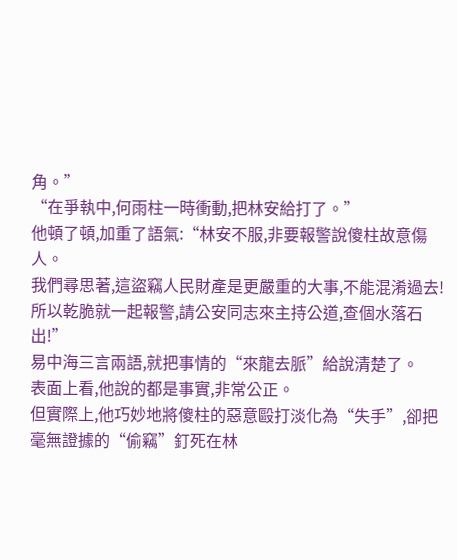角。”
“在爭執中,何雨柱一時衝動,把林安給打了。”
他頓了頓,加重了語氣:“林安不服,非要報警說傻柱故意傷人。
我們尋思著,這盜竊人民財產是更嚴重的大事,不能混淆過去!
所以乾脆就一起報警,請公安同志來主持公道,查個水落石出!”
易中海三言兩語,就把事情的“來龍去脈”給說清楚了。
表面上看,他說的都是事實,非常公正。
但實際上,他巧妙地將傻柱的惡意毆打淡化為“失手”,卻把毫無證據的“偷竊”釘死在林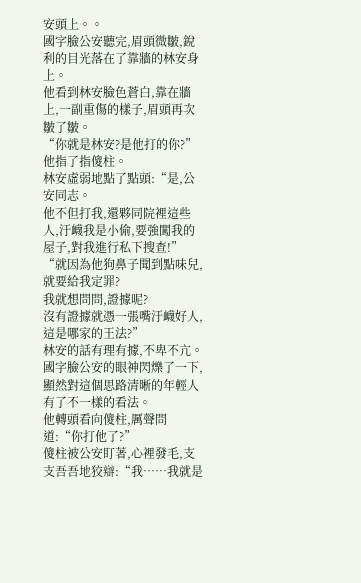安頭上。。
國字臉公安聽完,眉頭微皺,銳利的目光落在了靠牆的林安身上。
他看到林安臉色蒼白,靠在牆上,一副重傷的樣子,眉頭再次皺了皺。
“你就是林安?是他打的你?”他指了指傻柱。
林安虛弱地點了點頭:“是,公安同志。
他不但打我,還夥同院裡這些人,汙衊我是小偷,要強闖我的屋子,對我進行私下搜查!”
“就因為他狗鼻子聞到點味兒,就要給我定罪?
我就想問問,證據呢?
沒有證據就憑一張嘴汙衊好人,這是哪家的王法?”
林安的話有理有據,不卑不亢。
國字臉公安的眼神閃爍了一下,顯然對這個思路清晰的年輕人有了不一樣的看法。
他轉頭看向傻柱,厲聲問道:“你打他了?”
傻柱被公安盯著,心裡發毛,支支吾吾地狡辯:“我……我就是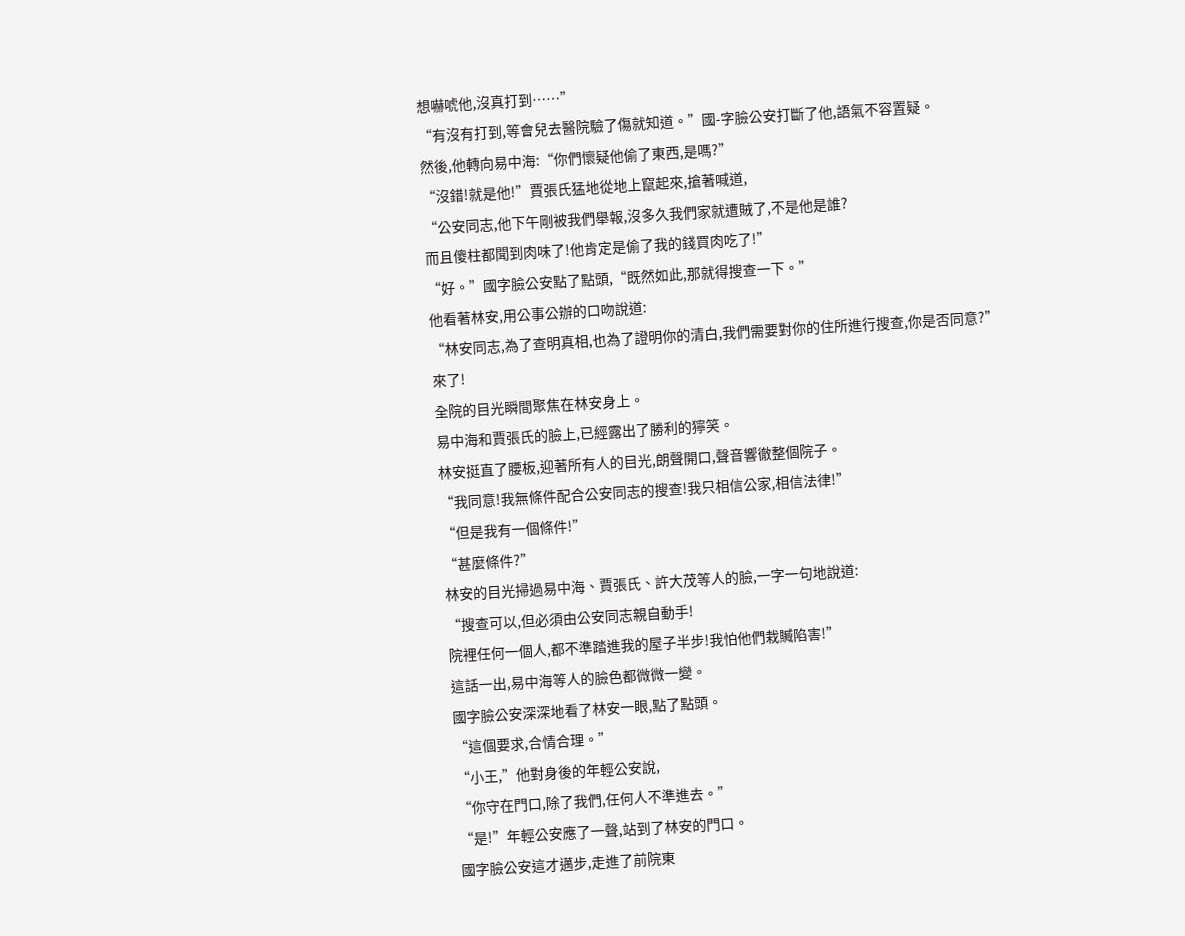想嚇唬他,沒真打到……”
“有沒有打到,等會兒去醫院驗了傷就知道。”國-字臉公安打斷了他,語氣不容置疑。
然後,他轉向易中海:“你們懷疑他偷了東西,是嗎?”
“沒錯!就是他!”賈張氏猛地從地上竄起來,搶著喊道,
“公安同志,他下午剛被我們舉報,沒多久我們家就遭賊了,不是他是誰?
而且傻柱都聞到肉味了!他肯定是偷了我的錢買肉吃了!”
“好。”國字臉公安點了點頭,“既然如此,那就得搜查一下。”
他看著林安,用公事公辦的口吻說道:
“林安同志,為了查明真相,也為了證明你的清白,我們需要對你的住所進行搜查,你是否同意?”
來了!
全院的目光瞬間聚焦在林安身上。
易中海和賈張氏的臉上,已經露出了勝利的獰笑。
林安挺直了腰板,迎著所有人的目光,朗聲開口,聲音響徹整個院子。
“我同意!我無條件配合公安同志的搜查!我只相信公家,相信法律!”
“但是我有一個條件!”
“甚麼條件?”
林安的目光掃過易中海、賈張氏、許大茂等人的臉,一字一句地說道:
“搜查可以,但必須由公安同志親自動手!
院裡任何一個人,都不準踏進我的屋子半步!我怕他們栽贓陷害!”
這話一出,易中海等人的臉色都微微一變。
國字臉公安深深地看了林安一眼,點了點頭。
“這個要求,合情合理。”
“小王,”他對身後的年輕公安說,
“你守在門口,除了我們,任何人不準進去。”
“是!”年輕公安應了一聲,站到了林安的門口。
國字臉公安這才邁步,走進了前院東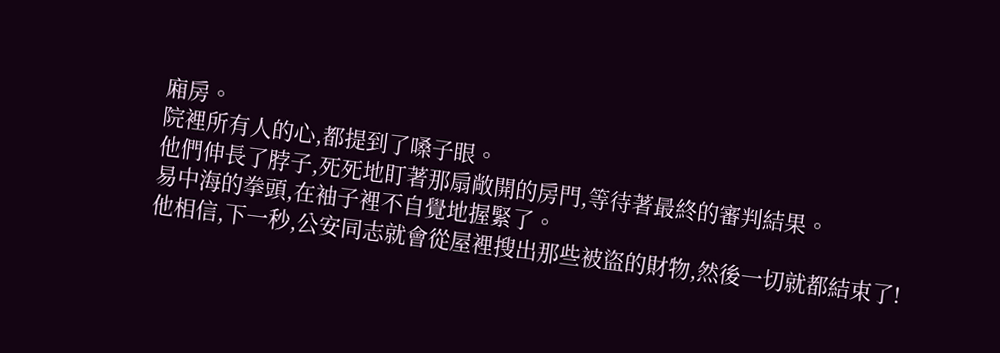廂房。
院裡所有人的心,都提到了嗓子眼。
他們伸長了脖子,死死地盯著那扇敞開的房門,等待著最終的審判結果。
易中海的拳頭,在袖子裡不自覺地握緊了。
他相信,下一秒,公安同志就會從屋裡搜出那些被盜的財物,然後一切就都結束了!